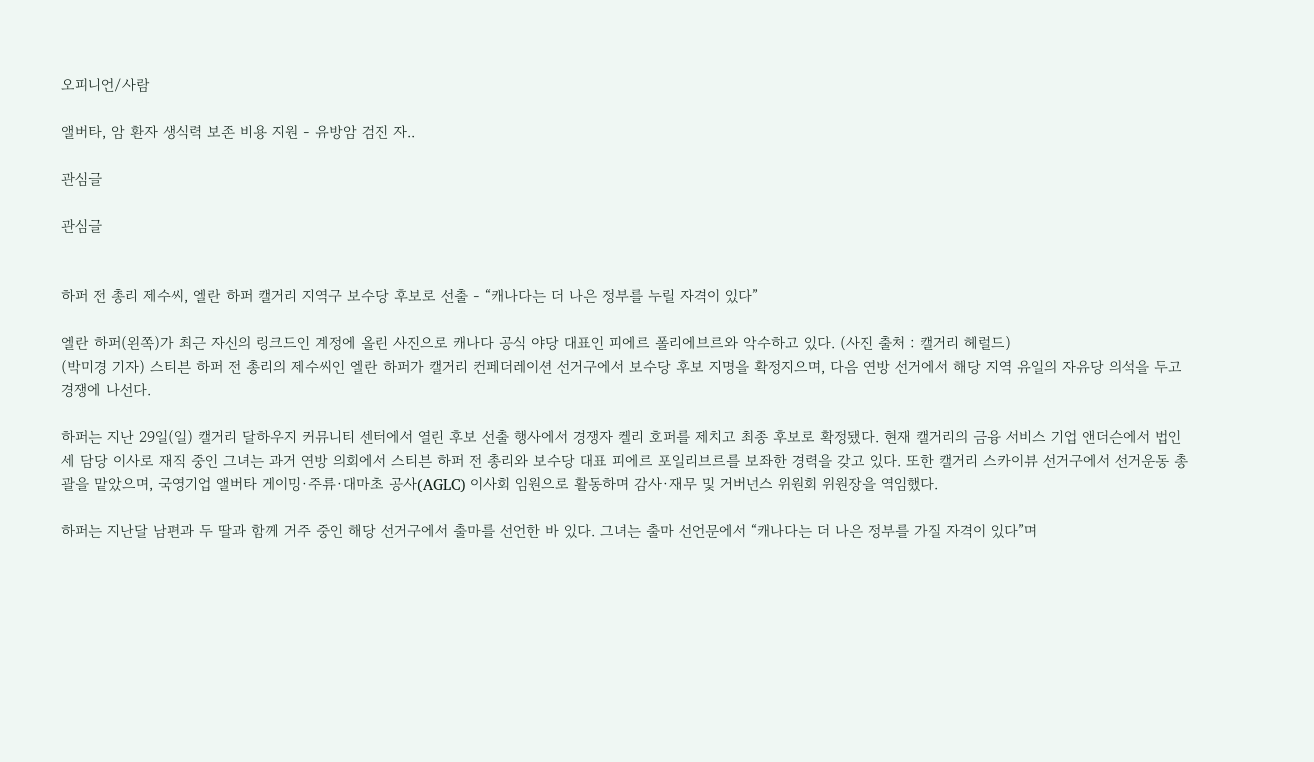오피니언/사람

앨버타, 암 환자 생식력 보존 비용 지원 - 유방암 검진 자..

관심글

관심글


하퍼 전 총리 제수씨, 엘란 하퍼 캘거리 지역구 보수당 후보로 선출 - “캐나다는 더 나은 정부를 누릴 자격이 있다”

엘란 하퍼(왼쪽)가 최근 자신의 링크드인 계정에 올린 사진으로 캐나다 공식 야당 대표인 피에르 폴리에브르와 악수하고 있다. (사진 출처 : 캘거리 헤럴드)
(박미경 기자) 스티븐 하퍼 전 총리의 제수씨인 엘란 하퍼가 캘거리 컨페더레이션 선거구에서 보수당 후보 지명을 확정지으며, 다음 연방 선거에서 해당 지역 유일의 자유당 의석을 두고 경쟁에 나선다.

하퍼는 지난 29일(일) 캘거리 달하우지 커뮤니티 센터에서 열린 후보 선출 행사에서 경쟁자 켈리 호퍼를 제치고 최종 후보로 확정됐다. 현재 캘거리의 금융 서비스 기업 앤더슨에서 법인세 담당 이사로 재직 중인 그녀는 과거 연방 의회에서 스티븐 하퍼 전 총리와 보수당 대표 피에르 포일리브르를 보좌한 경력을 갖고 있다. 또한 캘거리 스카이뷰 선거구에서 선거운동 총괄을 맡았으며, 국영기업 앨버타 게이밍·주류·대마초 공사(AGLC) 이사회 임원으로 활동하며 감사·재무 및 거버넌스 위원회 위원장을 역임했다.

하퍼는 지난달 남편과 두 딸과 함께 거주 중인 해당 선거구에서 출마를 선언한 바 있다. 그녀는 출마 선언문에서 “캐나다는 더 나은 정부를 가질 자격이 있다”며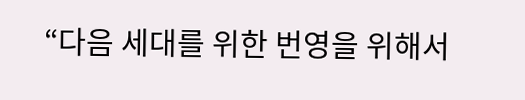“다음 세대를 위한 번영을 위해서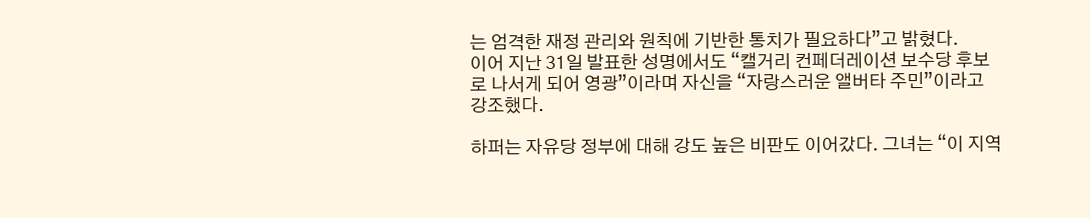는 엄격한 재정 관리와 원칙에 기반한 통치가 필요하다”고 밝혔다.
이어 지난 31일 발표한 성명에서도 “캘거리 컨페더레이션 보수당 후보로 나서게 되어 영광”이라며 자신을 “자랑스러운 앨버타 주민”이라고 강조했다.

하퍼는 자유당 정부에 대해 강도 높은 비판도 이어갔다. 그녀는 “이 지역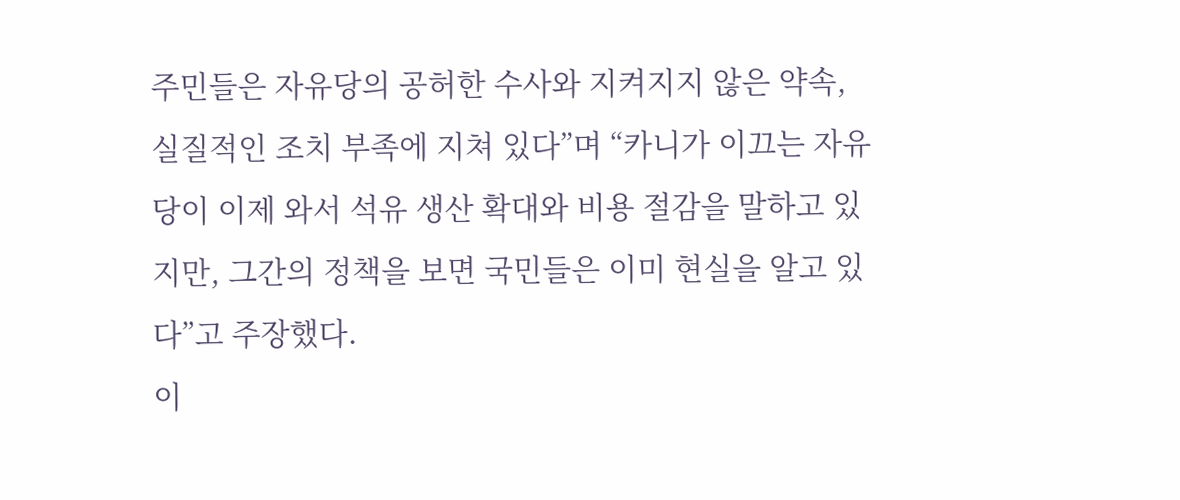주민들은 자유당의 공허한 수사와 지켜지지 않은 약속, 실질적인 조치 부족에 지쳐 있다”며 “카니가 이끄는 자유당이 이제 와서 석유 생산 확대와 비용 절감을 말하고 있지만, 그간의 정책을 보면 국민들은 이미 현실을 알고 있다”고 주장했다.
이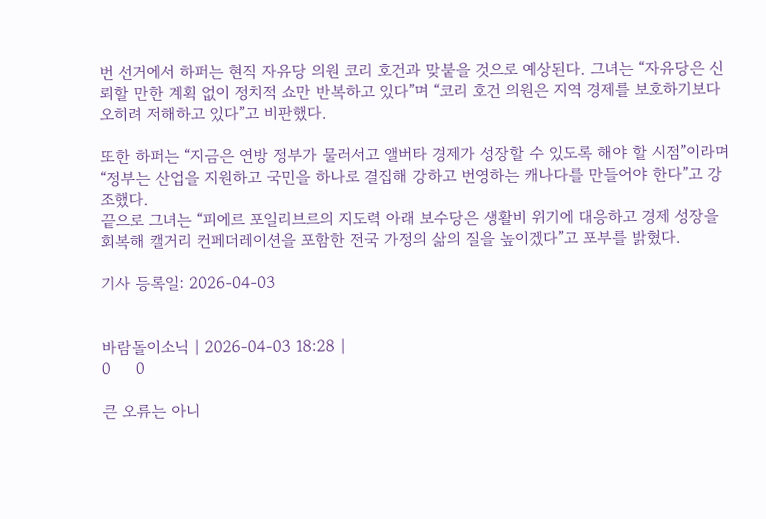번 선거에서 하퍼는 현직 자유당 의원 코리 호건과 맞붙을 것으로 예상된다. 그녀는 “자유당은 신뢰할 만한 계획 없이 정치적 쇼만 반복하고 있다”며 “코리 호건 의원은 지역 경제를 보호하기보다 오히려 저해하고 있다”고 비판했다.

또한 하퍼는 “지금은 연방 정부가 물러서고 앨버타 경제가 성장할 수 있도록 해야 할 시점”이라며 “정부는 산업을 지원하고 국민을 하나로 결집해 강하고 번영하는 캐나다를 만들어야 한다”고 강조했다.
끝으로 그녀는 “피에르 포일리브르의 지도력 아래 보수당은 생활비 위기에 대응하고 경제 성장을 회복해 캘거리 컨페더레이션을 포함한 전국 가정의 삶의 질을 높이겠다”고 포부를 밝혔다.

기사 등록일: 2026-04-03


바람돌이소닉 | 2026-04-03 18:28 |
0     0

큰 오류는 아니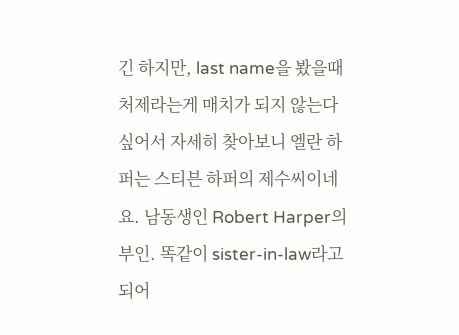긴 하지만, last name을 봤을때 처제라는게 매치가 되지 않는다 싶어서 자세히 찾아보니 엘란 하퍼는 스티븐 하퍼의 제수씨이네요. 남동생인 Robert Harper의 부인. 똑같이 sister-in-law라고 되어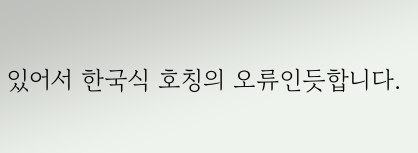있어서 한국식 호칭의 오류인듯합니다.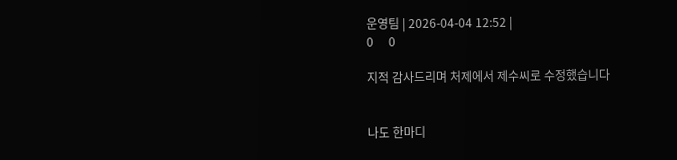운영팀 | 2026-04-04 12:52 |
0     0

지적 감사드리며 처제에서 제수씨로 수정했습니다


나도 한마디